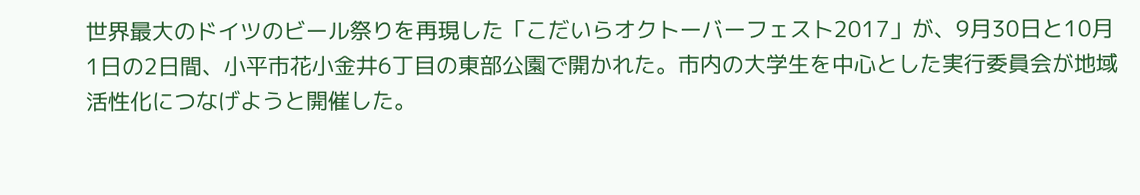世界最大のドイツのビール祭りを再現した「こだいらオクトーバーフェスト2017」が、9月30日と10月1日の2日間、小平市花小金井6丁目の東部公園で開かれた。市内の大学生を中心とした実行委員会が地域活性化につなげようと開催した。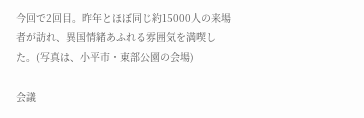今回で2回目。昨年とほぼ同じ約15000人の来場者が訪れ、異国情緒あふれる雰囲気を満喫した。(写真は、小平市・東部公園の会場)

会議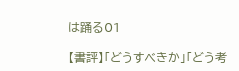は踊る01

【書評】「どうすべきか」「どう考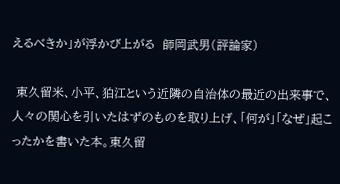えるべきか」が浮かび上がる  師岡武男(評論家)

 東久留米、小平、狛江という近隣の自治体の最近の出来事で、人々の関心を引いたはずのものを取り上げ、「何が」「なぜ」起こったかを書いた本。東久留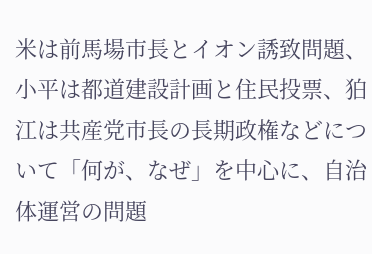米は前馬場市長とイオン誘致問題、小平は都道建設計画と住民投票、狛江は共産党市長の長期政権などについて「何が、なぜ」を中心に、自治体運営の問題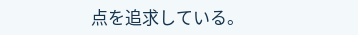点を追求している。